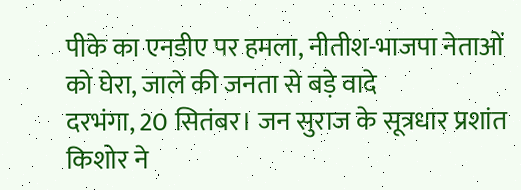पीके का एनडीए पर हमला, नीतीश-भाजपा नेताओं को घेरा, जाले की जनता से बड़े वादे
दरभंगा, 20 सितंबर। जन सुराज के सूत्रधार प्रशांत किशोर ने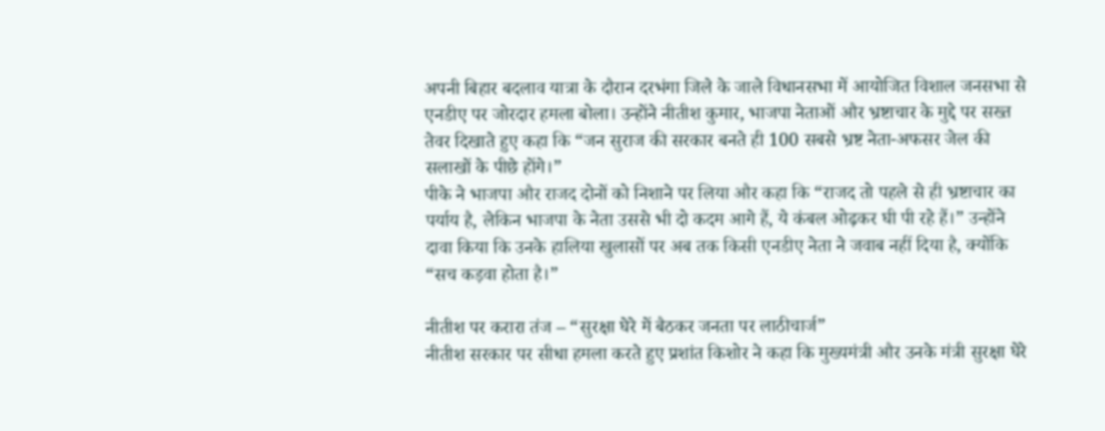अपनी बिहार बदलाव यात्रा के दौरान दरभंगा जिले के जाले विधानसभा में आयोजित विशाल जनसभा से एनडीए पर जोरदार हमला बोला। उन्होंने नीतीश कुमार, भाजपा नेताओं और भ्रष्टाचार के मुद्दे पर सख्त तेवर दिखाते हुए कहा कि “जन सुराज की सरकार बनते ही 100 सबसे भ्रष्ट नेता-अफसर जेल की सलाखों के पीछे होंगे।”
पीके ने भाजपा और राजद दोनों को निशाने पर लिया और कहा कि “राजद तो पहले से ही भ्रष्टाचार का पर्याय है, लेकिन भाजपा के नेता उससे भी दो कदम आगे हैं, ये कंबल ओढ़कर घी पी रहे हैं।” उन्होंने दावा किया कि उनके हालिया खुलासों पर अब तक किसी एनडीए नेता ने जवाब नहीं दिया है, क्योंकि “सच कड़वा होता है।”

नीतीश पर करारा तंज – “सुरक्षा घेरे में बैठकर जनता पर लाठीचार्ज”
नीतीश सरकार पर सीधा हमला करते हुए प्रशांत किशोर ने कहा कि मुख्यमंत्री और उनके मंत्री सुरक्षा घेरे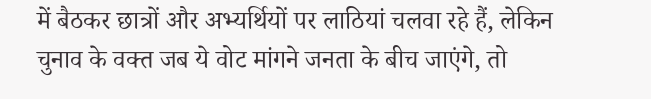में बैठकर छात्रों और अभ्यर्थियों पर लाठियां चलवा रहे हैं, लेकिन चुनाव के वक्त जब ये वोट मांगने जनता के बीच जाएंगे, तो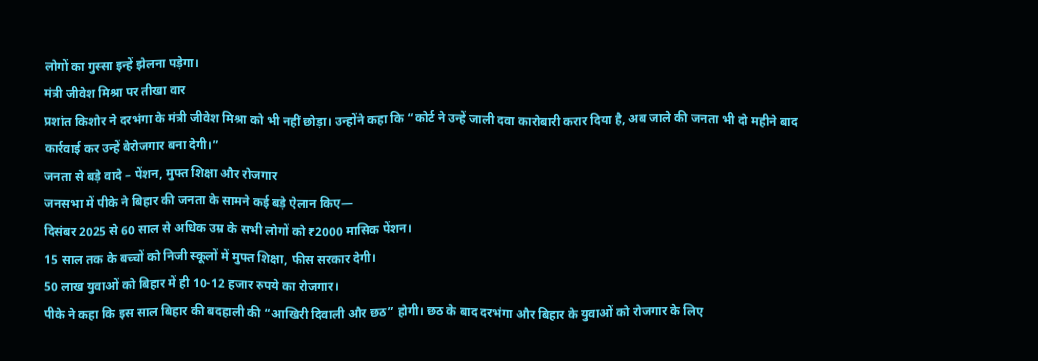लोगों का गुस्सा इन्हें झेलना पड़ेगा।
मंत्री जीवेश मिश्रा पर तीखा वार
प्रशांत किशोर ने दरभंगा के मंत्री जीवेश मिश्रा को भी नहीं छोड़ा। उन्होंने कहा कि “कोर्ट ने उन्हें जाली दवा कारोबारी करार दिया है, अब जाले की जनता भी दो महीने बाद कार्रवाई कर उन्हें बेरोजगार बना देगी।”
जनता से बड़े वादे – पेंशन, मुफ्त शिक्षा और रोजगार
जनसभा में पीके ने बिहार की जनता के सामने कई बड़े ऐलान किए—
दिसंबर 2025 से 60 साल से अधिक उम्र के सभी लोगों को ₹2000 मासिक पेंशन।
15 साल तक के बच्चों को निजी स्कूलों में मुफ्त शिक्षा, फीस सरकार देगी।
50 लाख युवाओं को बिहार में ही 10-12 हजार रुपये का रोजगार।
पीके ने कहा कि इस साल बिहार की बदहाली की “आखिरी दिवाली और छठ” होगी। छठ के बाद दरभंगा और बिहार के युवाओं को रोजगार के लिए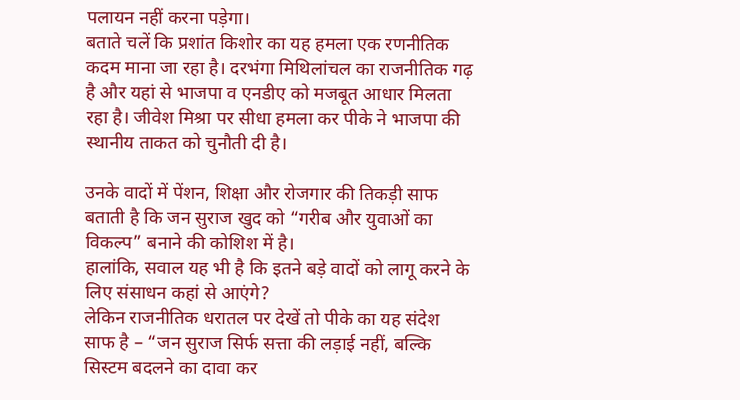पलायन नहीं करना पड़ेगा।
बताते चलें कि प्रशांत किशोर का यह हमला एक रणनीतिक कदम माना जा रहा है। दरभंगा मिथिलांचल का राजनीतिक गढ़ है और यहां से भाजपा व एनडीए को मजबूत आधार मिलता रहा है। जीवेश मिश्रा पर सीधा हमला कर पीके ने भाजपा की स्थानीय ताकत को चुनौती दी है।

उनके वादों में पेंशन, शिक्षा और रोजगार की तिकड़ी साफ बताती है कि जन सुराज खुद को “गरीब और युवाओं का विकल्प” बनाने की कोशिश में है।
हालांकि, सवाल यह भी है कि इतने बड़े वादों को लागू करने के लिए संसाधन कहां से आएंगे?
लेकिन राजनीतिक धरातल पर देखें तो पीके का यह संदेश साफ है – “जन सुराज सिर्फ सत्ता की लड़ाई नहीं, बल्कि सिस्टम बदलने का दावा कर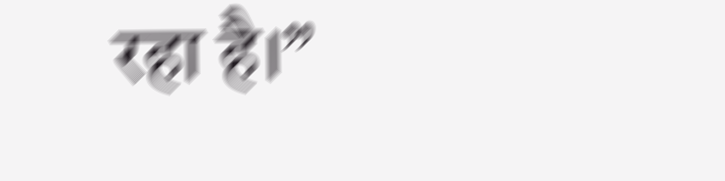रहा है।”